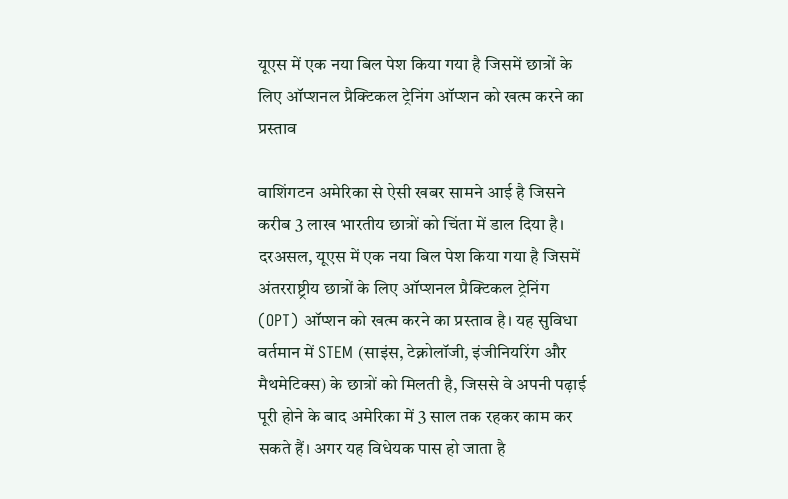यूएस में एक नया बिल पेश किया गया है जिसमें छात्रों के लिए ऑप्शनल प्रैक्टिकल ट्रेनिंग ऑप्शन को खत्म करने का प्रस्ताव

वाशिंगटन अमेरिका से ऐसी खबर सामने आई है जिसने करीब 3 लाख भारतीय छात्रों को चिंता में डाल दिया है। दरअसल, यूएस में एक नया बिल पेश किया गया है जिसमें अंतरराष्ट्रीय छात्रों के लिए ऑप्शनल प्रैक्टिकल ट्रेनिंग (OPT) ऑप्शन को खत्म करने का प्रस्ताव है। यह सुविधा वर्तमान में STEM (साइंस, टेक्नोलॉजी, इंजीनियरिंग और मैथमेटिक्स) के छात्रों को मिलती है, जिससे वे अपनी पढ़ाई पूरी होने के बाद अमेरिका में 3 साल तक रहकर काम कर सकते हैं। अगर यह विधेयक पास हो जाता है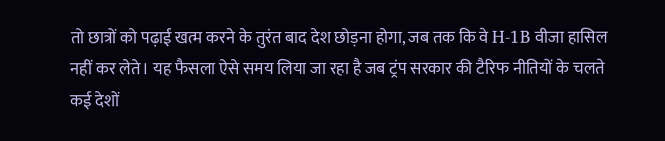तो छात्रों को पढ़ाई खत्म करने के तुरंत बाद देश छोड़ना होगा, जब तक कि वे H-1B वीजा हासिल नहीं कर लेते। यह फैसला ऐसे समय लिया जा रहा है जब ट्रंप सरकार की टैरिफ नीतियों के चलते कई देशों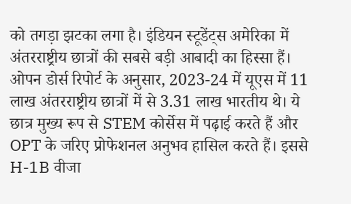को तगड़ा झटका लगा है। इंडियन स्टूडेंट्स अमेरिका में अंतरराष्ट्रीय छात्रों की सबसे बड़ी आबादी का हिस्सा हैं। ओपन डोर्स रिपोर्ट के अनुसार, 2023-24 में यूएस में 11 लाख अंतरराष्ट्रीय छात्रों में से 3.31 लाख भारतीय थे। ये छात्र मुख्य रूप से STEM कोर्सेस में पढ़ाई करते हैं और OPT के जरिए प्रोफेशनल अनुभव हासिल करते हैं। इससे H-1B वीजा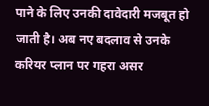पाने के लिए उनकी दावेदारी मजबूत हो जाती है। अब नए बदलाव से उनके करियर प्लान पर गहरा असर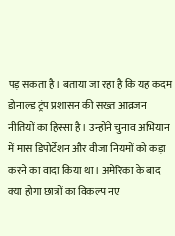पड़ सकता है। बताया जा रहा है कि यह कदम डोनाल्ड ट्रंप प्रशासन की सख्त आव्रजन नीतियों का हिस्सा है। उन्होंने चुनाव अभियान में मास डिपोर्टेशन और वीजा नियमों को कड़ा करने का वादा किया था। अमेरिका के बाद क्या होगा छात्रों का विकल्प नए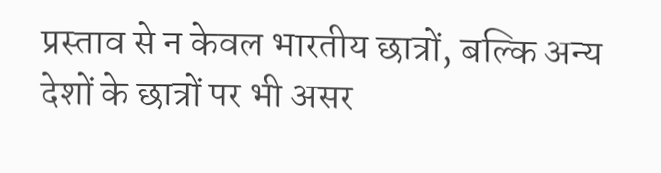प्रस्ताव से न केवल भारतीय छात्रों, बल्कि अन्य देशों के छात्रों पर भी असर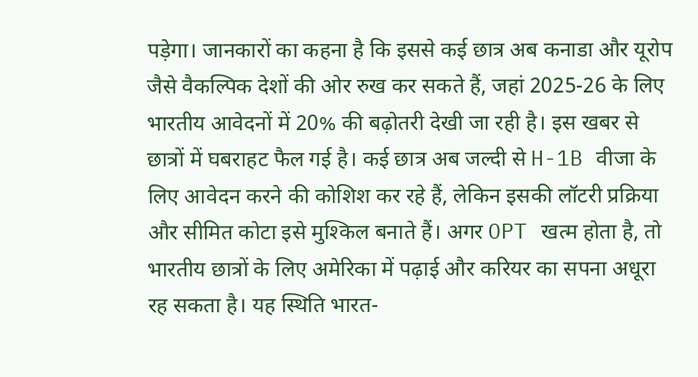पड़ेगा। जानकारों का कहना है कि इससे कई छात्र अब कनाडा और यूरोप जैसे वैकल्पिक देशों की ओर रुख कर सकते हैं, जहां 2025-26 के लिए भारतीय आवेदनों में 20% की बढ़ोतरी देखी जा रही है। इस खबर से छात्रों में घबराहट फैल गई है। कई छात्र अब जल्दी से H-1B वीजा के लिए आवेदन करने की कोशिश कर रहे हैं, लेकिन इसकी लॉटरी प्रक्रिया और सीमित कोटा इसे मुश्किल बनाते हैं। अगर OPT खत्म होता है, तो भारतीय छात्रों के लिए अमेरिका में पढ़ाई और करियर का सपना अधूरा रह सकता है। यह स्थिति भारत-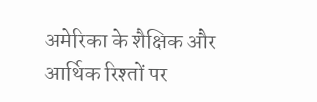अमेरिका के शैक्षिक और आर्थिक रिश्तों पर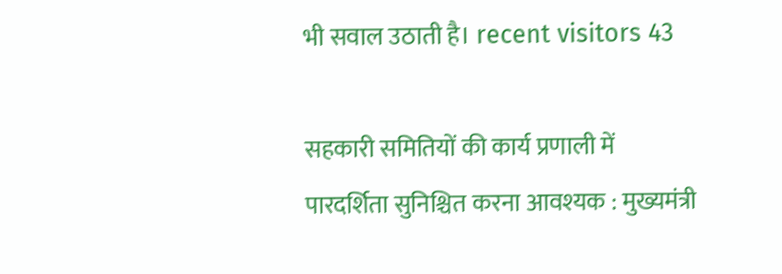भी सवाल उठाती है। recent visitors 43

सहकारी समितियों की कार्य प्रणाली में पारदर्शिता सुनिश्चित करना आवश्यक : मुख्यमंत्री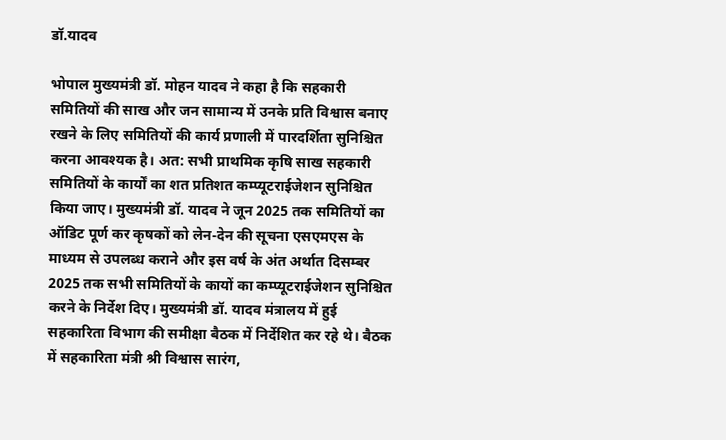डॉ.यादव

भोपाल मुख्यमंत्री डॉ. मोहन यादव ने कहा है कि सहकारी समितियों की साख और जन सामान्य में उनके प्रति विश्वास बनाए रखने के लिए समितियों की कार्य प्रणाली में पारदर्शिता सुनिश्चित करना आवश्यक है। अत: सभी प्राथमिक कृषि साख सहकारी समितियों के कार्यों का शत प्रतिशत कम्प्यूटराईजेशन सुनिश्चित किया जाए। मुख्यमंत्री डॉ. यादव ने जून 2025 तक समितियों का ऑडिट पूर्ण कर कृषकों को लेन-देन की सूचना एसएमएस के माध्यम से उपलब्ध कराने और इस वर्ष के अंत अर्थात दिसम्बर 2025 तक सभी समितियों के कायों का कम्प्यूटराईजेशन सु‍निश्चित करने के निर्देश दिए। मुख्यमंत्री डॉ. यादव मंत्रालय में हुई सहकारिता विभाग की समीक्षा बैठक में निर्देशित कर रहे थे। बैठक में सहकारिता मंत्री श्री विश्वास सारंग,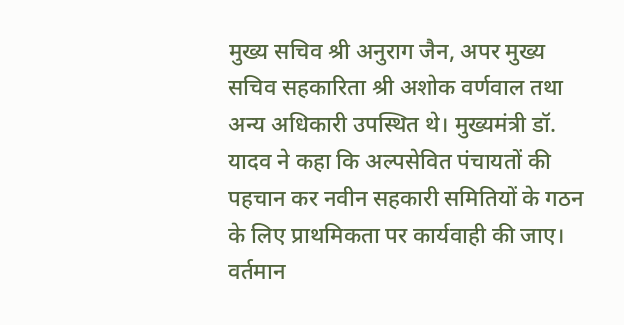मुख्य सचिव श्री अनुराग जैन, अपर मुख्य सचिव सहकारिता श्री अशोक वर्णवाल तथा अन्य अधिकारी उपस्थित थे। मुख्यमंत्री डॉ. यादव ने कहा कि अल्पसेवित पंचायतों की पहचान कर नवीन सहकारी समितियों के गठन के लिए प्राथमिकता पर कार्यवाही की जाए। वर्तमान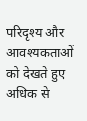परिदृश्य और आवश्यकताओं को देखते हुए अधिक से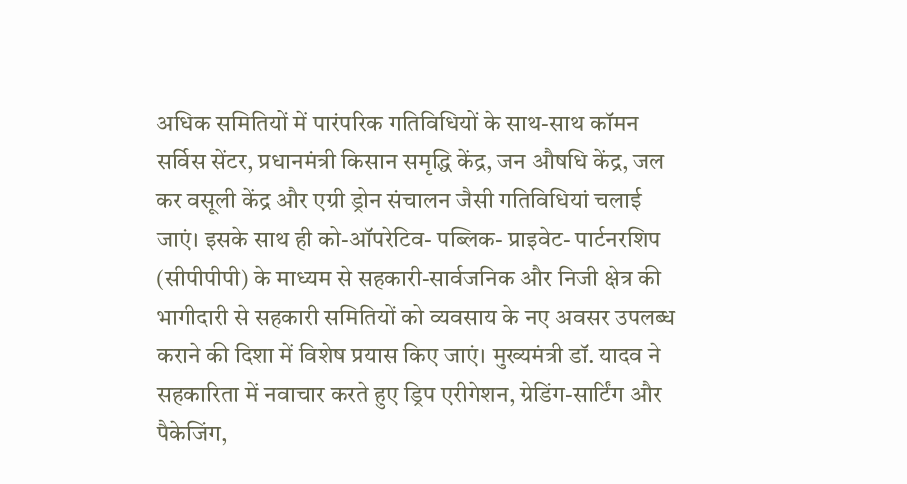अधिक समितियों में पारंपरिक गतिविधियों के साथ-साथ कॉमन सर्विस सेंटर, प्रधानमंत्री किसान समृद्धि केंद्र, जन औषधि केंद्र, जल कर वसूली केंद्र और एग्री ड्रोन संचालन जैसी गतिविधियां चलाई जाएं। इसके साथ ही को-ऑपरेटिव- पब्लिक- प्राइवेट- पार्टनरशिप (सीपीपीपी) के माध्यम से सहकारी-सार्वजनिक और निजी क्षेत्र की भागीदारी से सहकारी समितियों को व्यवसाय के नए अवसर उपलब्ध कराने की दिशा में विशेष प्रयास किए जाएं। मुख्यमंत्री डॉ. यादव ने सहकारिता में नवाचार करते हुए ड्रिप एरीगेशन, ग्रेडिंग-सार्टिंग और पैकेजिंग,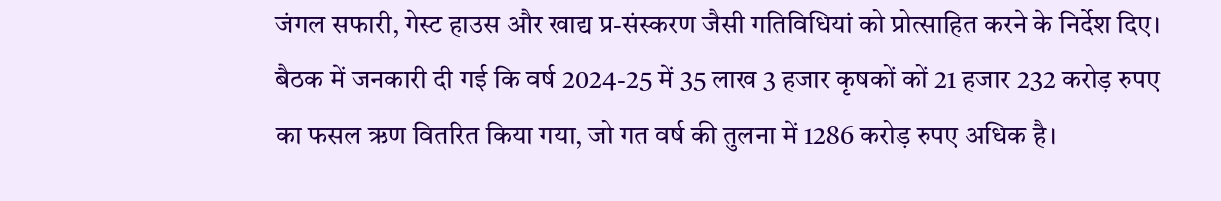जंगल सफारी, गेस्ट हाउस और खाद्य प्र-संस्करण जैसी गतिविधियां को प्रोत्साहित करने के निर्देश दिए। बैठक में जनकारी दी गई कि वर्ष 2024-25 में 35 लाख 3 हजार कृषकों कों 21 हजार 232 करोड़ रुपए का फसल ऋण वितरित किया गया, जो गत वर्ष की तुलना में 1286 करोड़ रुपए अधिक है।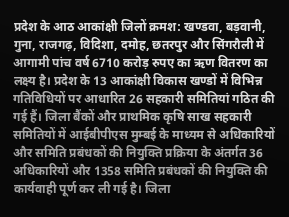प्रदेश के आठ आकांक्षी जिलों क्रमश: खण्डवा, बड़वानी, गुना, राजगढ़, विदिशा, दमोह, छतरपुर और सिंगरौली में आगामी पांच वर्ष 6710 करोड़ रुपए का ऋण वितरण का लक्ष्य है। प्रदेश के 13 आकांक्षी विकास खण्डों में विभिन्न गतिविधियों पर आधारित 26 सहकारी समितियां गठित की गई हैं। जिला बैंकों और प्राथमिक कृषि साख सहकारी समितियों में आईबीपीएस मुम्बई के माध्यम से अधिकारियों और समिति प्रबंधकों की नियुक्ति प्रक्रिया के अंतर्गत 36 अधिकारियों और 1358 समिति प्रबंधकों की नियुक्ति की कार्यवाही पूर्ण कर ली गई है। जिला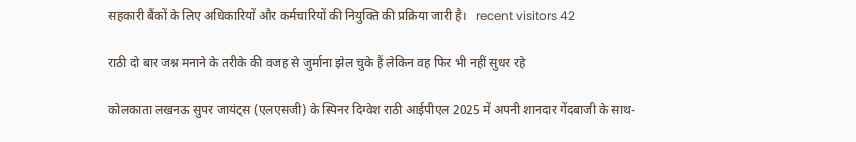सहकारी बैंकों के लिए अधिकारियों और कर्मचारियों की नियुक्ति की प्रक्रिया जारी है।   recent visitors 42

राठी दो बार जश्न मनाने के तरीके की वजह से जुर्माना झेल चुके हैं लेकिन वह फिर भी नहीं सुधर रहे

कोलकाता लखनऊ सुपर जायंट्स (एलएसजी) के स्पिनर दिग्वेश राठी आईपीएल 2025 में अपनी शानदार गेंदबाजी के साथ-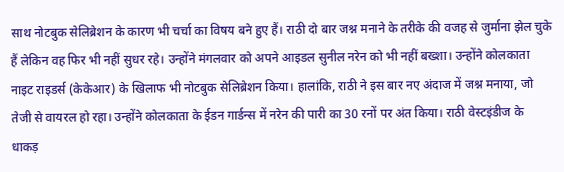साथ नोटबुक सेलिब्रेशन के कारण भी चर्चा का विषय बने हुए हैं। राठी दो बार जश्न मनाने के तरीके की वजह से जुर्माना झेल चुके हैं लेकिन वह फिर भी नहीं सुधर रहे। उन्होंने मंगलवार को अपने आइडल सुनील नरेन को भी नहीं बख्शा। उन्होंने कोलकाता नाइट राइडर्स (केकेआर) के खिलाफ भी नोटबुक सेलिब्रेशन किया। हालांकि, राठी ने इस बार नए अंदाज में जश्न मनाया, जो तेजी से वायरल हो रहा। उन्होंने कोलकाता के ईडन गार्डन्स में नरेन की पारी का 30 रनों पर अंत किया। राठी वेस्टइंडीज के धाकड़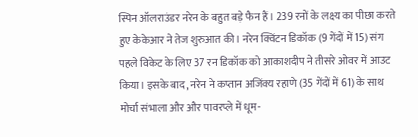स्पिन ऑलराउंडर नरेन के बहुत बड़े फैन हैं। 239 रनों के लक्ष्य का पीछा करते हुए केकेआर ने तेज शुरुआत की। नरेन क्विंटन डिकॉक (9 गेंदों में 15) संग पहले विकेट के लिए 37 रन डिकॉक को आकाशदीप ने तीसरे ओवर में आउट किया। इसके बाद, नरेन ने कप्तान अजिंक्य रहाणे (35 गेंदों में 61) के साथ मोर्चा संभाला और और पावरप्ले में धूम-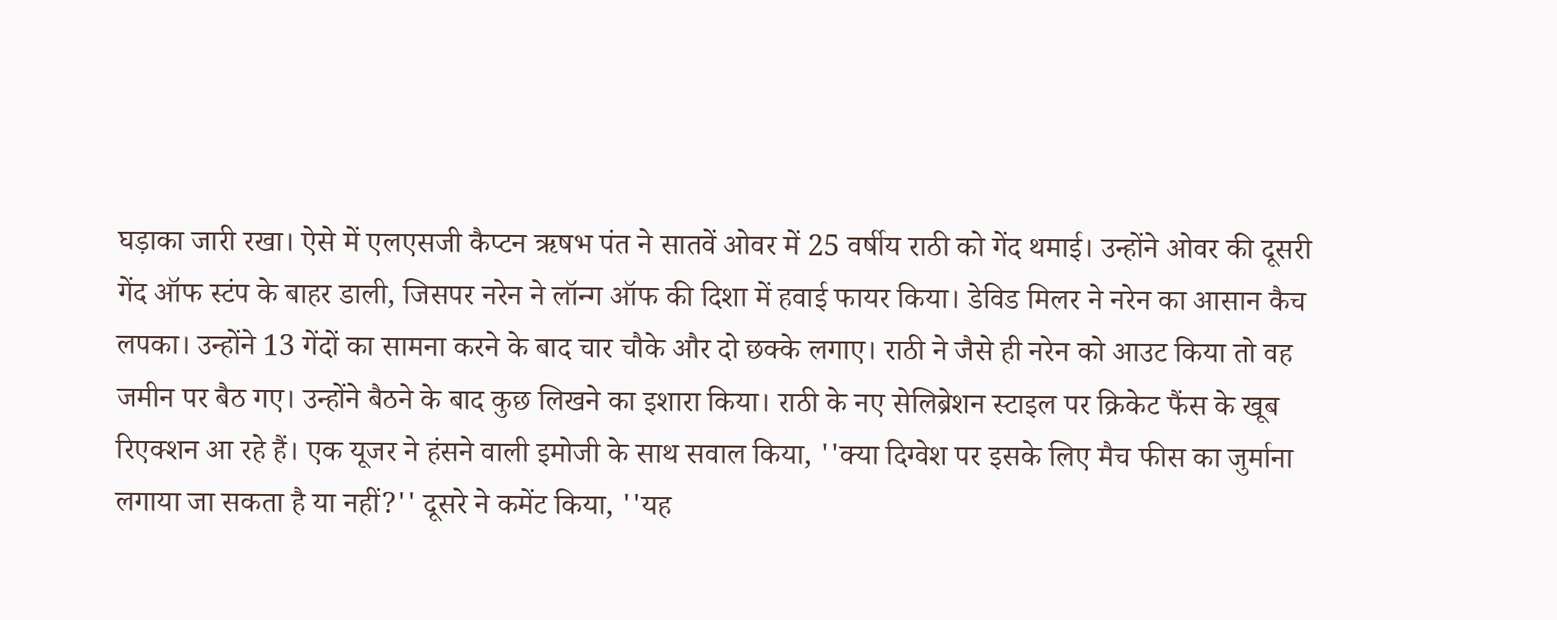घड़ाका जारी रखा। ऐसे में एलएसजी कैप्टन ऋषभ पंत ने सातवें ओवर में 25 वर्षीय राठी को गेंद थमाई। उन्होंने ओवर की दूसरी गेंद ऑफ स्टंप के बाहर डाली, जिसपर नरेन ने लॉन्ग ऑफ की दिशा में हवाई फायर किया। डेविड मिलर ने नरेन का आसान कैच लपका। उन्होंने 13 गेंदों का सामना करने के बाद चार चौके और दो छक्के लगाए। राठी ने जैसे ही नरेन को आउट किया तो वह जमीन पर बैठ गए। उन्होंने बैठने के बाद कुछ लिखने का इशारा किया। राठी के नए सेलिब्रेशन स्टाइल पर क्रिकेट फैंस के खूब रिएक्शन आ रहे हैं। एक यूजर ने हंसने वाली इमोजी के साथ सवाल किया, ''क्या दिग्वेश पर इसके लिए मैच फीस का जुर्माना लगाया जा सकता है या नहीं?'' दूसरे ने कमेंट किया, ''यह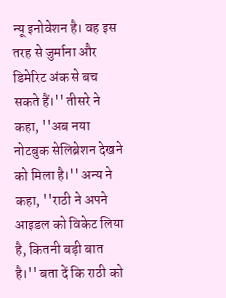न्यू इनोवेशन है। वह इस तरह से जुर्माना और डिमेरिट अंक से बच सकते हैं।'' तीसरे ने कहा, ''अब नया नोटबुक सेलिब्रेशन देखने को मिला है।'' अन्य ने कहा, ''राठी ने अपने आइडल को विकेट लिया है, कितनी बड़ी बात है।'' बता दें कि राठी को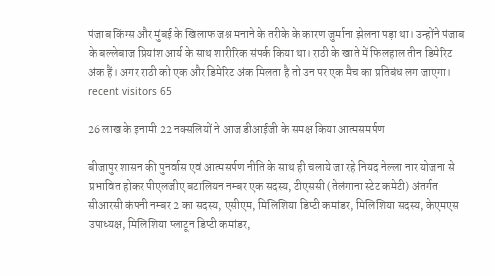पंजाब किंग्स और मुंबई के खिलाफ जश्न मनाने के तरीके के कारण जुर्माना झेलना पड़ा था। उन्होंने पंजाब के बल्लेबाज प्रियांश आर्य के साथ शारीरिक संपर्क किया था। राठी के खाते में फिलहाल तीन डिमेरिट अंक हैं। अगर राठी को एक और डिमेरिट अंक मिलता है तो उन पर एक मैच का प्रतिबंध लग जाएगा। recent visitors 65

26 लाख के इनामी 22 नक्सलियों ने आज डीआईजी के समक्ष किया आत्मसमर्पण

बीजापुर शासन की पुनर्वास एवं आत्मसर्पण नीति के साथ ही चलाये जा रहे नियद नेल्ला नार योजना से प्रभावित होकर पीएलजीए बटालियन नम्बर एक सदस्य, टीएससी (तेलंगाना स्टेट कमेटी) अंतर्गत सीआरसी कंपनी नम्बर 2 का सदस्य, एसीएम, मिलिशिया डिप्टी कमांडर, मिलिशिया सदस्य, केएमएस उपाध्यक्ष, मिलिशिया प्लाटून डिप्टी कमांडर,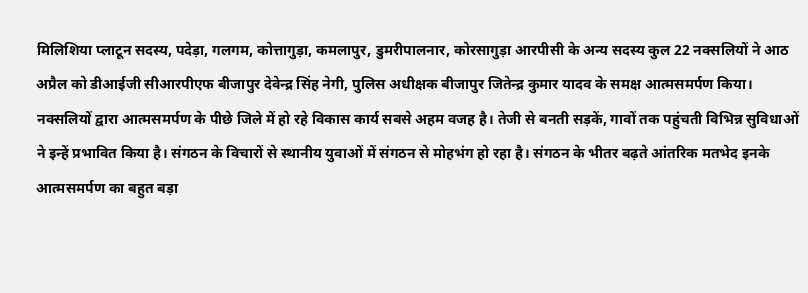मिलिशिया प्लाटून सदस्य, पदेड़ा, गलगम, कोत्तागुड़ा, कमलापुर, डुमरीपालनार, कोरसागुड़ा आरपीसी के अन्य सदस्य कुल 22 नक्सलियों ने आठ अप्रैल को डीआईजी सीआरपीएफ बीजापुर देवेन्द्र सिंह नेगी, पुलिस अधीक्षक बीजापुर जितेन्द्र कुमार यादव के समक्ष आत्मसमर्पण किया। नक्सलियों द्वारा आत्मसमर्पण के पीछे जिले में हो रहे विकास कार्य सबसे अहम वजह है। तेजी से बनती सड़कें, गावों तक पहुंचती विभिन्न सुविधाओं ने इन्हें प्रभावित किया है। संगठन के विचारों से स्थानीय युवाओं में संगठन से मोहभंग हो रहा है। संगठन के भीतर बढ़ते आंतरिक मतभेद इनके आत्मसमर्पण का बहुत बड़ा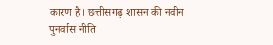कारण है। छत्तीसगढ़ शासन की नवीन पुनर्वास नीति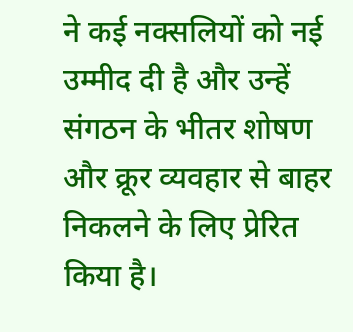ने कई नक्सलियों को नई उम्मीद दी है और उन्हें संगठन के भीतर शोषण और क्रूर व्यवहार से बाहर निकलने के लिए प्रेरित किया है।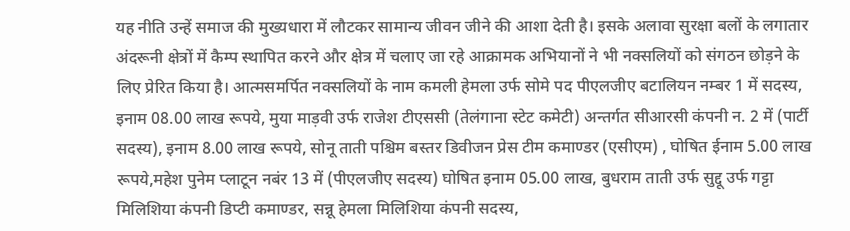यह नीति उन्हें समाज की मुख्यधारा में लौटकर सामान्य जीवन जीने की आशा देती है। इसके अलावा सुरक्षा बलों के लगातार अंदरूनी क्षेत्रों में कैम्प स्थापित करने और क्षेत्र में चलाए जा रहे आक्रामक अभियानों ने भी नक्सलियों को संगठन छोड़ने के लिए प्रेरित किया है। आत्मसमर्पित नक्सलियों के नाम कमली हेमला उर्फ सोमे पद पीएलजीए बटालियन नम्बर 1 में सदस्य, इनाम 08.00 लाख रूपये, मुया माड़वी उर्फ राजेश टीएससी (तेलंगाना स्टेट कमेटी) अन्तर्गत सीआरसी कंपनी न. 2 में (पार्टी सदस्य), इनाम 8.00 लाख रूपये, सोनू ताती पश्चिम बस्तर डिवीजन प्रेस टीम कमाण्डर (एसीएम) , घोषित ईनाम 5.00 लाख रूपये,महेश पुनेम प्लाटून नबंर 13 में (पीएलजीए सदस्य) घोषित इनाम 05.00 लाख, बुधराम ताती उर्फ सुद्दू उर्फ गट्टा मिलिशिया कंपनी डिप्टी कमाण्डर, सन्नू हेमला मिलिशिया कंपनी सदस्य,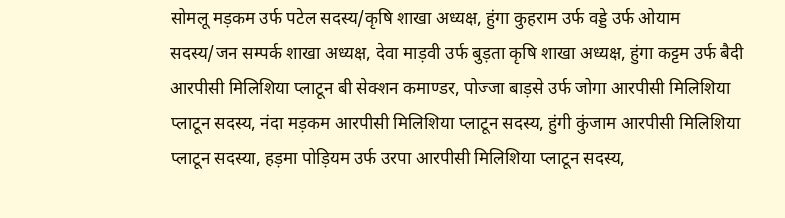सोमलू मड़कम उर्फ पटेल सदस्य/कृषि शाखा अध्यक्ष, हुंगा कुहराम उर्फ वड्डे उर्फ ओयाम सदस्य/जन सम्पर्क शाखा अध्यक्ष, देवा माड़वी उर्फ बुड़ता कृषि शाखा अध्यक्ष, हुंगा कट्टम उर्फ बैदी आरपीसी मिलिशिया प्लाटून बी सेक्शन कमाण्डर, पोज्जा बाड़से उर्फ जोगा आरपीसी मिलिशिया प्लाटून सदस्य, नंदा मड़कम आरपीसी मिलिशिया प्लाटून सदस्य, हुंगी कुंजाम आरपीसी मिलिशिया प्लाटून सदस्या, हड़मा पोड़ियम उर्फ उरपा आरपीसी मिलिशिया प्लाटून सदस्य,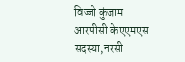विज्जो कुंजाम आरपीसी केएएमएस सदस्या,नरसी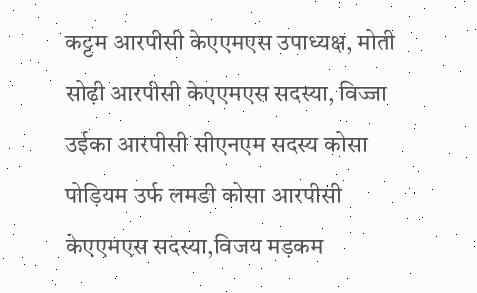कट्टम आरपीसी केएएमएस उपाध्यक्ष, मोती सोढ़ी आरपीसी केएएमएस सदस्या, विज्जा उईका आरपीसी सीएनएम सदस्य कोसा पोड़ियम उर्फ लमडी कोसा आरपीसी केएएमएस सदस्या,विजय मड़कम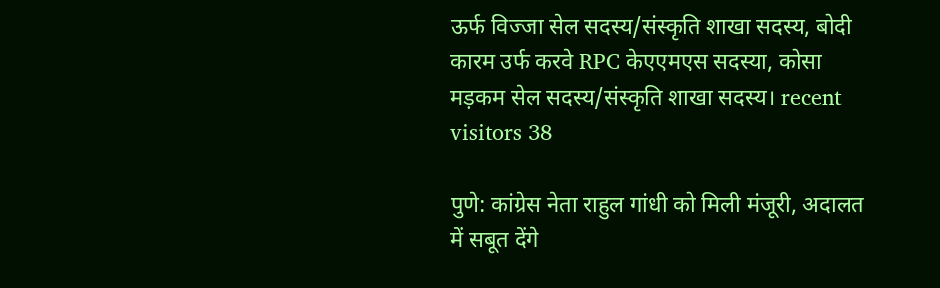ऊर्फ विज्जा सेल सदस्य/संस्कृति शाखा सदस्य, बोदी कारम उर्फ करवे RPC केएएमएस सदस्या, कोसा मड़कम सेल सदस्य/संस्कृति शाखा सदस्य। recent visitors 38

पुणे: कांग्रेस नेता राहुल गांधी को मिली मंजूरी, अदालत में सबूत देंगे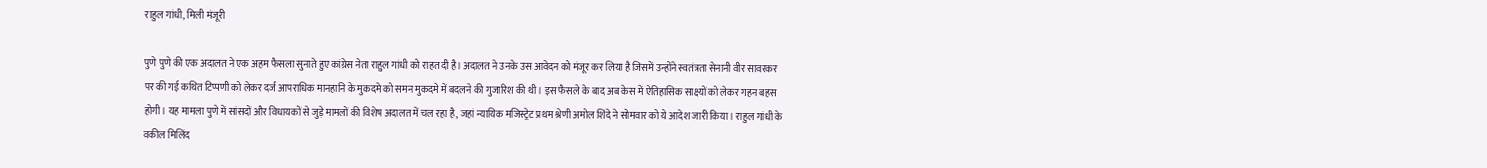राहुल गांधी, मिली मंजूरी

पुणे पुणे की एक अदालत ने एक अहम फैसला सुनाते हुए कांग्रेस नेता राहुल गांधी को राहत दी है। अदालत ने उनके उस आवेदन को मंजूर कर लिया है जिसमें उन्होंने स्वतंत्रता सेनानी वीर सावरकर पर की गई कथित टिप्पणी को लेकर दर्ज आपराधिक मानहानि के मुकदमे को समन मुकदमे में बदलने की गुजारिश की थी। इस फैसले के बाद अब केस में ऐतिहासिक साक्ष्यों को लेकर गहन बहस होगी। यह मामला पुणे में सांसदों और विधायकों से जुड़े मामलों की विशेष अदालत में चल रहा है, जहां न्यायिक मजिस्ट्रेट प्रथम श्रेणी अमोल शिंदे ने सोमवार को ये आदेश जारी किया। राहुल गांधी के वकील मिलिंद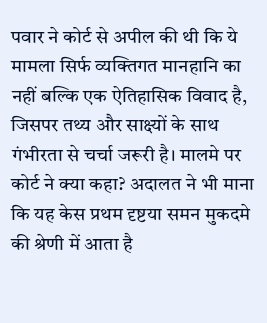पवार ने कोर्ट से अपील की थी कि ये मामला सिर्फ व्यक्तिगत मानहानि का नहीं बल्कि एक ऐतिहासिक विवाद है, जिसपर तथ्य और साक्ष्यों के साथ गंभीरता से चर्चा जरूरी है। मालमे पर कोर्ट ने क्या कहा? अदालत ने भी माना कि यह केस प्रथम दृष्टया समन मुकदमे की श्रेणी में आता है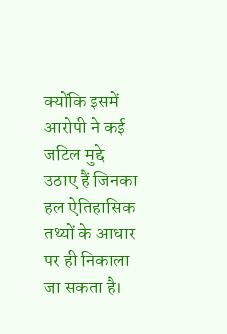क्योंकि इसमें आरोपी ने कई जटिल मुद्दे उठाए हैं जिनका हल ऐतिहासिक तथ्यों के आधार पर ही निकाला जा सकता है।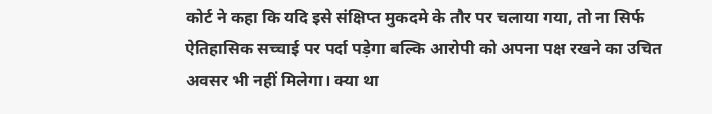कोर्ट ने कहा कि यदि इसे संक्षिप्त मुकदमे के तौर पर चलाया गया, तो ना सिर्फ ऐतिहासिक सच्चाई पर पर्दा पड़ेगा बल्कि आरोपी को अपना पक्ष रखने का उचित अवसर भी नहीं मिलेगा। क्या था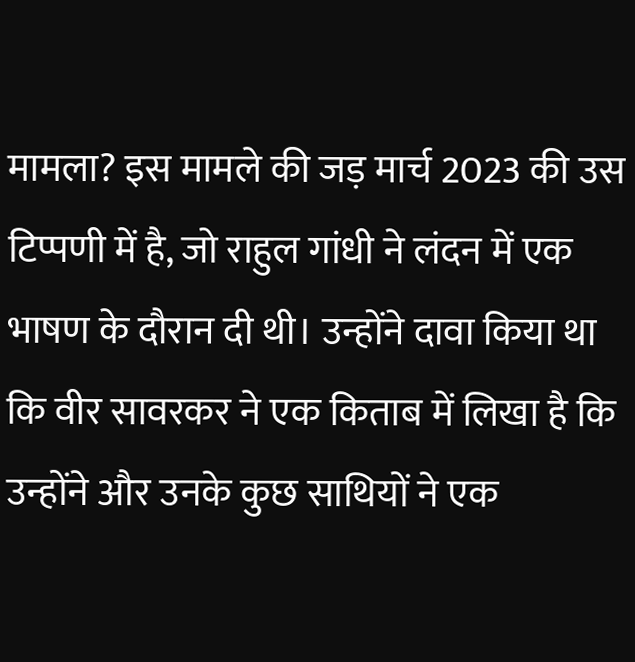मामला? इस मामले की जड़ मार्च 2023 की उस टिप्पणी में है, जो राहुल गांधी ने लंदन में एक भाषण के दौरान दी थी। उन्होंने दावा किया था कि वीर सावरकर ने एक किताब में लिखा है कि उन्होंने और उनके कुछ साथियों ने एक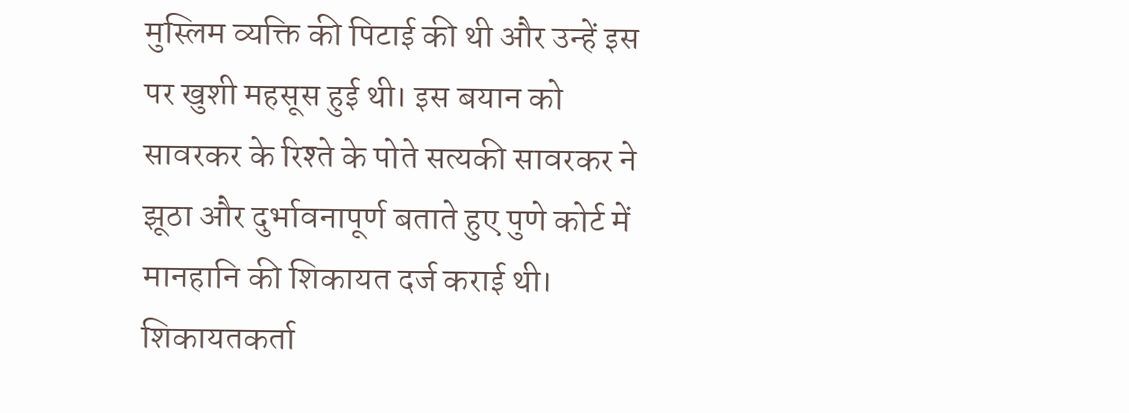मुस्लिम व्यक्ति की पिटाई की थी और उन्हें इस पर खुशी महसूस हुई थी। इस बयान को सावरकर के रिश्ते के पोते सत्यकी सावरकर ने झूठा और दुर्भावनापूर्ण बताते हुए पुणे कोर्ट में मानहानि की शिकायत दर्ज कराई थी। शिकायतकर्ता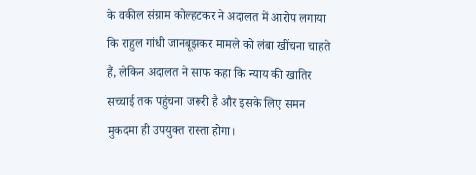के वकील संग्राम कोल्हटकर ने अदालत में आरोप लगाया कि राहुल गांधी जानबूझकर मामले को लंबा खींचना चाहते हैं, लेकिन अदालत ने साफ कहा कि न्याय की खातिर सच्चाई तक पहुंचना जरूरी है और इसके लिए समन मुकदमा ही उपयुक्त रास्ता होगा।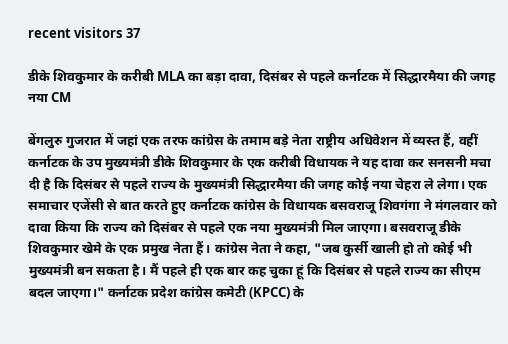recent visitors 37

डीके शिवकुमार के करीबी MLA का बड़ा दावा, दिसंबर से पहले कर्नाटक में सिद्धारमैया की जगह नया CM

बेंगलुरु गुजरात में जहां एक तरफ कांग्रेस के तमाम बड़े नेता राष्ट्रीय अधिवेशन में व्यस्त हैं, वहीं कर्नाटक के उप मुख्यमंत्री डीके शिवकुमार के एक करीबी विधायक ने यह दावा कर सनसनी मचा दी है कि दिसंबर से पहले राज्य के मुख्यमंत्री सिद्धारमैया की जगह कोई नया चेहरा ले लेगा। एक समाचार एजेंसी से बात करते हुए कर्नाटक कांग्रेस के विधायक बसवराजू शिवगंगा ने मंगलवार को दावा किया कि राज्य को दिसंबर से पहले एक नया मुख्यमंत्री मिल जाएगा। बसवराजू डीके शिवकुमार खेमे के एक प्रमुख नेता हैं। कांग्रेस नेता ने कहा, "जब कुर्सी खाली हो तो कोई भी मुख्यमंत्री बन सकता है। मैं पहले ही एक बार कह चुका हूं कि दिसंबर से पहले राज्य का सीएम बदल जाएगा।" कर्नाटक प्रदेश कांग्रेस कमेटी (KPCC) के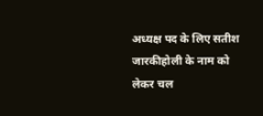अध्यक्ष पद के लिए सतीश जारकीहोली के नाम को लेकर चल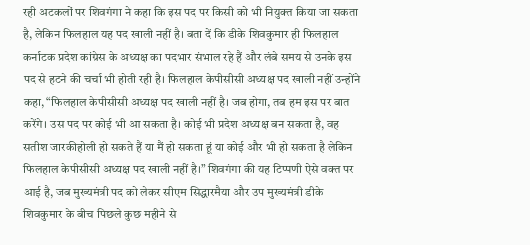रही अटकलों पर शिवगंगा ने कहा कि इस पद पर किसी को भी नियुक्त किया जा सकता है, लेकिन फिलहाल यह पद खाली नहीं है। बता दें कि डीके शिवकुमार ही फिलहाल कर्नाटक प्रदेश कांग्रेस के अध्यक्ष का पदभार संभाल रहे हैं और लंबे समय से उनके इस पद से हटने की चर्चा भी होती रही है। फिलहाल केपीसीसी अध्यक्ष पद खाली नहीं उन्होंने कहा, “फिलहाल केपीसीसी अध्यक्ष पद खाली नहीं है। जब होगा, तब हम इस पर बात करेंगे। उस पद पर कोई भी आ सकता है। कोई भी प्रदेश अध्यक्ष बन सकता है, वह सतीश जारकीहोली हो सकते हैं या मैं हो सकता हूं या कोई और भी हो सकता है लेकिन फिलहाल केपीसीसी अध्यक्ष पद खाली नहीं है।” शिवगंगा की यह टिप्पणी ऐसे वक्त पर आई है, जब मुख्यमंत्री पद को लेकर सीएम सिद्धारमैया और उप मुख्यमंत्री डीके शिवकुमार के बीच पिछले कुछ महीने से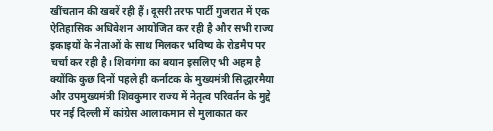खींचतान की खबरें रही हैं। दूसरी तरफ पार्टी गुजरात में एक ऐतिहासिक अधिवेशन आयोजित कर रही है और सभी राज्य इकाइयों के नेताओं के साथ मिलकर भविष्य के रोडमैप पर चर्चा कर रही है। शिवगंगा का बयान इसलिए भी अहम है क्योंकि कुछ दिनों पहले ही कर्नाटक के मुख्यमंत्री सिद्धारमैया और उपमुख्यमंत्री शिवकुमार राज्य में नेतृत्व परिवर्तन के मुद्दे पर नई दिल्ली में कांग्रेस आलाकमान से मुलाकात कर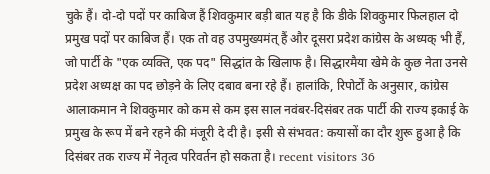चुके हैं। दो-दो पदों पर काबिज हैं शिवकुमार बड़ी बात यह है कि डीके शिवकुमार फिलहाल दो प्रमुख पदों पर काबिज हैं। एक तो वह उपमुख्यमंत् हैं और दूसरा प्रदेश कांग्रेस के अध्यक् भी हैं, जो पार्टी के "एक व्यक्ति, एक पद" सिद्धांत के खिलाफ है। सिद्धारमैया खेमे के कुछ नेता उनसे प्रदेश अध्यक्ष का पद छोड़ने के लिए दबाव बना रहे हैं। हालांकि, रिपोर्टों के अनुसार, कांग्रेस आलाकमान ने शिवकुमार को कम से कम इस साल नवंबर-दिसंबर तक पार्टी की राज्य इकाई के प्रमुख के रूप में बने रहने की मंजूरी दे दी है। इसी से संभवत: कयासों का दौर शुरू हुआ है कि दिसंबर तक राज्य में नेतृत्व परिवर्तन हो सकता है। recent visitors 36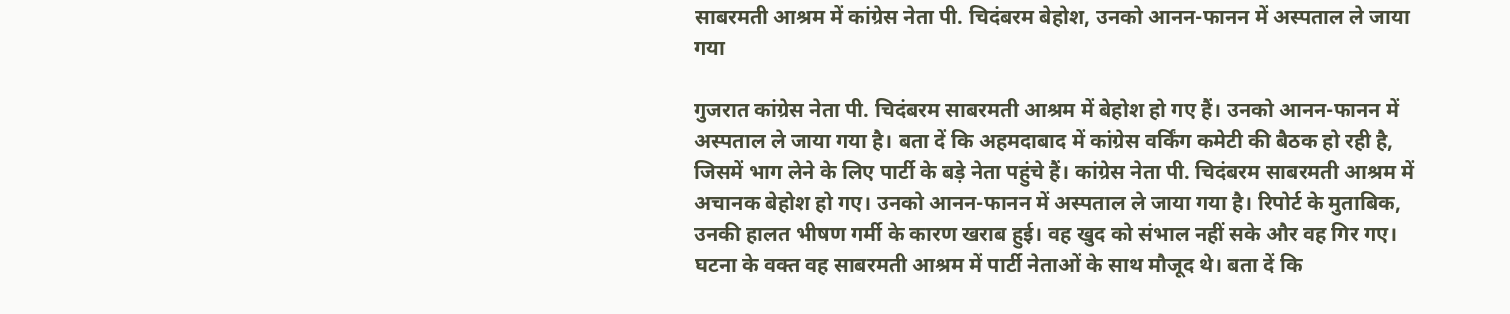साबरमती आश्रम में कांग्रेस नेता पी. चिदंबरम बेहोश, उनको आनन-फानन में अस्पताल ले जाया गया

गुजरात कांग्रेस नेता पी. चिदंबरम साबरमती आश्रम में बेहोश हो गए हैं। उनको आनन-फानन में अस्पताल ले जाया गया है। बता दें कि अहमदाबाद में कांग्रेस वर्किंग कमेटी की बैठक हो रही है, जिसमें भाग लेने के लिए पार्टी के बड़े नेता पहुंचे हैं। कांग्रेस नेता पी. चिदंबरम साबरमती आश्रम में अचानक बेहोश हो गए। उनको आनन-फानन में अस्पताल ले जाया गया है। रिपोर्ट के मुताबिक, उनकी हालत भीषण गर्मी के कारण खराब हुई। वह खुद को संभाल नहीं सके और वह गिर गए। घटना के वक्त वह साबरमती आश्रम में पार्टी नेताओं के साथ मौजूद थे। बता दें कि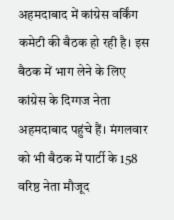अहमदाबाद में कांग्रेस वर्किंग कमेटी की बैठक हो रही है। इस बैठक में भाग लेने के लिए कांग्रेस के दिग्गज नेता अहमदाबाद पहुंचे हैं। मंगलवार को भी बैठक में पार्टी के 158 वरिष्ठ नेता मौजूद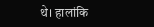थे। हालांकि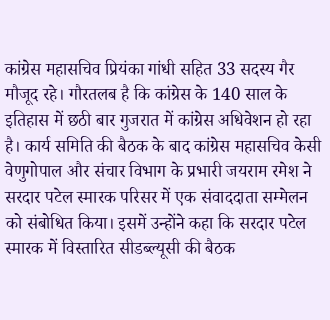कांग्रेस महासचिव प्रियंका गांधी सहित 33 सदस्य गैर मौजूद रहे। गौरतलब है कि कांग्रेस के 140 साल के इतिहास में छठी बार गुजरात में कांग्रेस अधिवेशन हो रहा है। कार्य समिति की बैठक के बाद कांग्रेस महासचिव केसी वेणुगोपाल और संचार विभाग के प्रभारी जयराम रमेश ने सरदार पटेल स्मारक परिसर में एक संवाददाता सम्मेलन को संबोधित किया। इसमें उन्होंने कहा कि सरदार पटेल स्मारक में विस्तारित सीडब्ल्यूसी की बैठक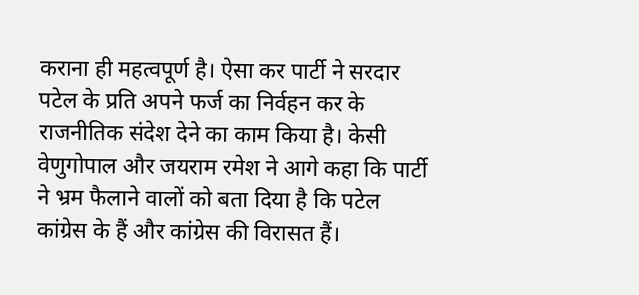कराना ही महत्वपूर्ण है। ऐसा कर पार्टी ने सरदार पटेल के प्रति अपने फर्ज का निर्वहन कर के राजनीतिक संदेश देने का काम किया है। केसी वेणुगोपाल और जयराम रमेश ने आगे कहा कि पार्टी ने भ्रम फैलाने वालों को बता दिया है कि पटेल कांग्रेस के हैं और कांग्रेस की विरासत हैं।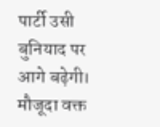पार्टी उसी बुनियाद पर आगे बढ़ेगी। मौजूदा वक्त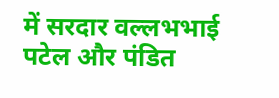में सरदार वल्लभभाई पटेल और पंडित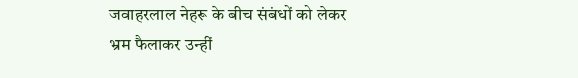जवाहरलाल नेहरू के बीच संबंधों को लेकर भ्रम फैलाकर उन्हीं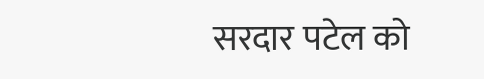सरदार पटेल को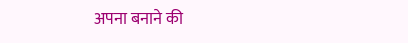अपना बनाने की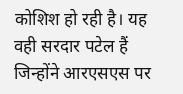कोशिश हो रही है। यह वही सरदार पटेल हैं जिन्होंने आरएसएस पर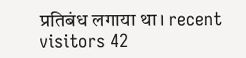प्रतिबंध लगाया था। recent visitors 42